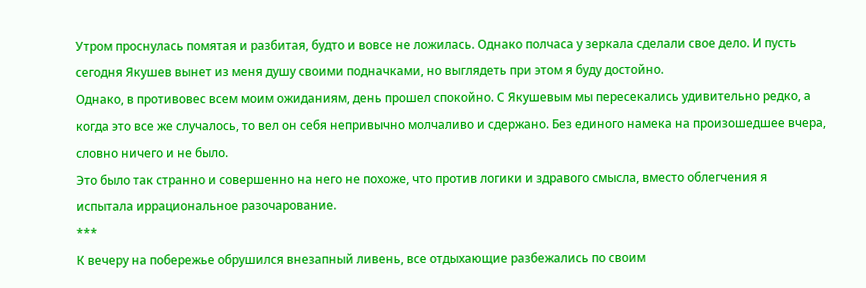Утром проснулась помятая и разбитая, будто и вовсе не ложилась. Однако полчаса у зеркала сделали свое дело. И пусть сегодня Якушев вынет из меня душу своими подначками, но выглядеть при этом я буду достойно.
Однако, в противовес всем моим ожиданиям, день прошел спокойно. С Якушевым мы пересекались удивительно редко, а когда это все же случалось, то вел он себя непривычно молчаливо и сдержано. Без единого намека на произошедшее вчера, словно ничего и не было.
Это было так странно и совершенно на него не похоже, что против логики и здравого смысла, вместо облегчения я испытала иррациональное разочарование.
***
К вечеру на побережье обрушился внезапный ливень, все отдыхающие разбежались по своим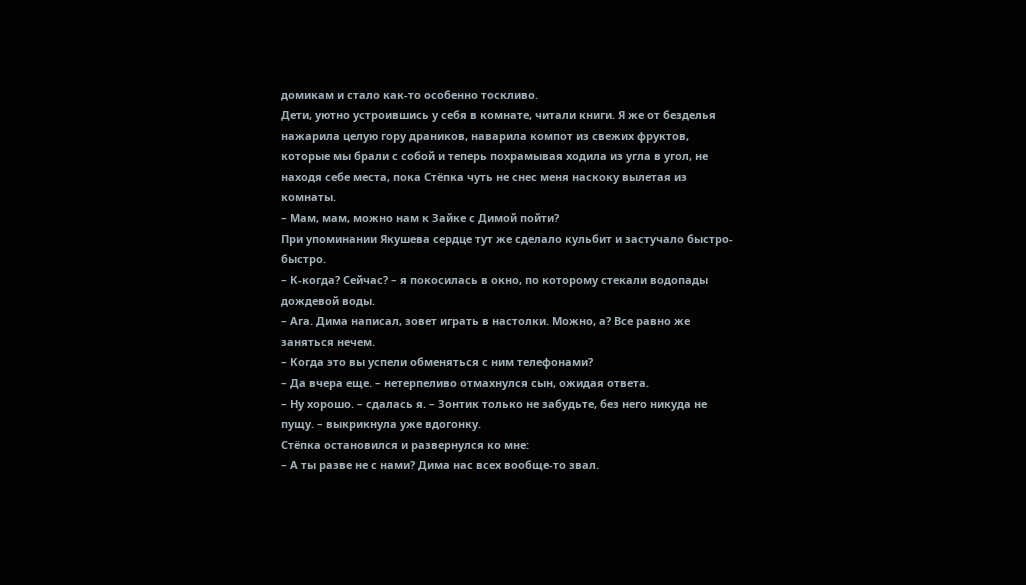домикам и стало как-то особенно тоскливо.
Дети, уютно устроившись у себя в комнате, читали книги. Я же от безделья нажарила целую гору драников, наварила компот из свежих фруктов, которые мы брали с собой и теперь похрамывая ходила из угла в угол, не находя себе места, пока Стёпка чуть не снес меня наскоку вылетая из комнаты.
– Мам, мам, можно нам к Зайке с Димой пойти?
При упоминании Якушева сердце тут же сделало кульбит и застучало быстро-быстро.
– К-когда? Сейчас? – я покосилась в окно, по которому стекали водопады дождевой воды.
– Ага. Дима написал, зовет играть в настолки. Можно, а? Все равно же заняться нечем.
– Когда это вы успели обменяться с ним телефонами?
– Да вчера еще. – нетерпеливо отмахнулся сын, ожидая ответа.
– Ну хорошо. – сдалась я. – Зонтик только не забудьте, без него никуда не пущу. – выкрикнула уже вдогонку.
Стёпка остановился и развернулся ко мне:
– А ты разве не с нами? Дима нас всех вообще-то звал.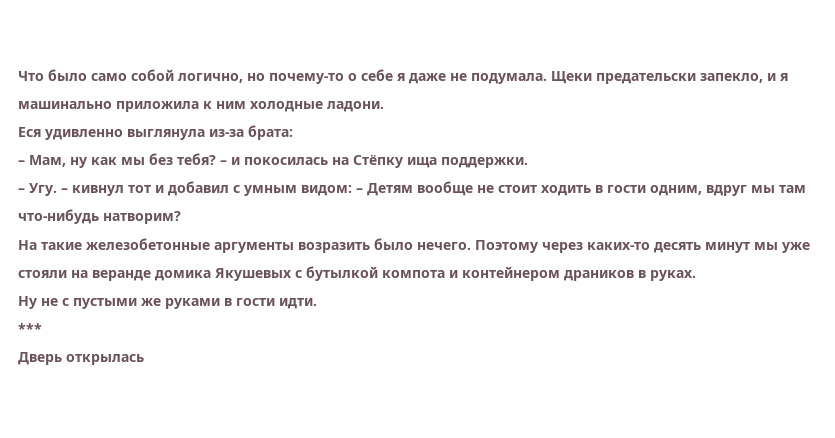Что было само собой логично, но почему-то о себе я даже не подумала. Щеки предательски запекло, и я машинально приложила к ним холодные ладони.
Еся удивленно выглянула из-за брата:
– Мам, ну как мы без тебя? – и покосилась на Стёпку ища поддержки.
– Угу. – кивнул тот и добавил с умным видом: – Детям вообще не стоит ходить в гости одним, вдруг мы там что-нибудь натворим?
На такие железобетонные аргументы возразить было нечего. Поэтому через каких-то десять минут мы уже стояли на веранде домика Якушевых с бутылкой компота и контейнером драников в руках.
Ну не с пустыми же руками в гости идти.
***
Дверь открылась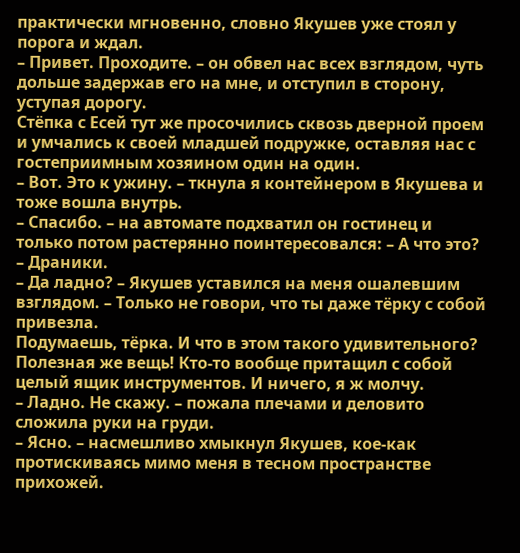практически мгновенно, словно Якушев уже стоял у порога и ждал.
– Привет. Проходите. – он обвел нас всех взглядом, чуть дольше задержав его на мне, и отступил в сторону, уступая дорогу.
Стёпка с Есей тут же просочились сквозь дверной проем и умчались к своей младшей подружке, оставляя нас с гостеприимным хозяином один на один.
– Вот. Это к ужину. – ткнула я контейнером в Якушева и тоже вошла внутрь.
– Спасибо. – на автомате подхватил он гостинец и только потом растерянно поинтересовался: – А что это?
– Драники.
– Да ладно? – Якушев уставился на меня ошалевшим взглядом. – Только не говори, что ты даже тёрку с собой привезла.
Подумаешь, тёрка. И что в этом такого удивительного? Полезная же вещь! Кто-то вообще притащил с собой целый ящик инструментов. И ничего, я ж молчу.
– Ладно. Не скажу. – пожала плечами и деловито сложила руки на груди.
– Ясно. – насмешливо хмыкнул Якушев, кое-как протискиваясь мимо меня в тесном пространстве прихожей.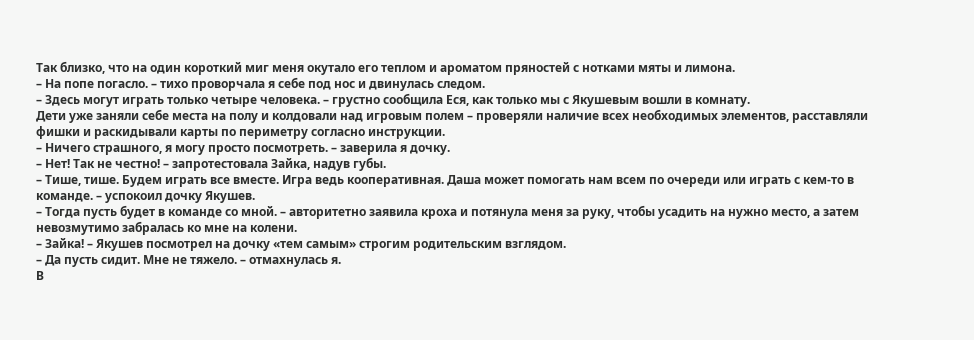Так близко, что на один короткий миг меня окутало его теплом и ароматом пряностей с нотками мяты и лимона.
– На попе погасло. – тихо проворчала я себе под нос и двинулась следом.
– Здесь могут играть только четыре человека. – грустно сообщила Еся, как только мы с Якушевым вошли в комнату.
Дети уже заняли себе места на полу и колдовали над игровым полем – проверяли наличие всех необходимых элементов, расставляли фишки и раскидывали карты по периметру согласно инструкции.
– Ничего страшного, я могу просто посмотреть. – заверила я дочку.
– Нет! Так не честно! – запротестовала Зайка, надув губы.
– Тише, тише. Будем играть все вместе. Игра ведь кооперативная. Даша может помогать нам всем по очереди или играть с кем-то в команде. – успокоил дочку Якушев.
– Тогда пусть будет в команде со мной. – авторитетно заявила кроха и потянула меня за руку, чтобы усадить на нужно место, а затем невозмутимо забралась ко мне на колени.
– Зайка! – Якушев посмотрел на дочку «тем самым» строгим родительским взглядом.
– Да пусть сидит. Мне не тяжело. – отмахнулась я.
В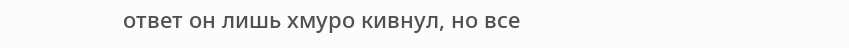ответ он лишь хмуро кивнул, но все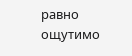равно ощутимо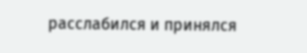расслабился и принялся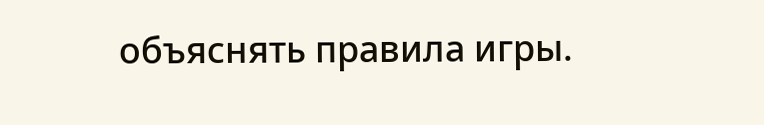объяснять правила игры.